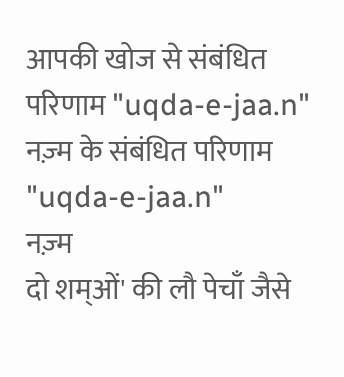आपकी खोज से संबंधित
परिणाम "uqda-e-jaa.n"
नज़्म के संबंधित परिणाम "uqda-e-jaa.n"
नज़्म
दो शम्ओं' की लौ पेचाँ जैसे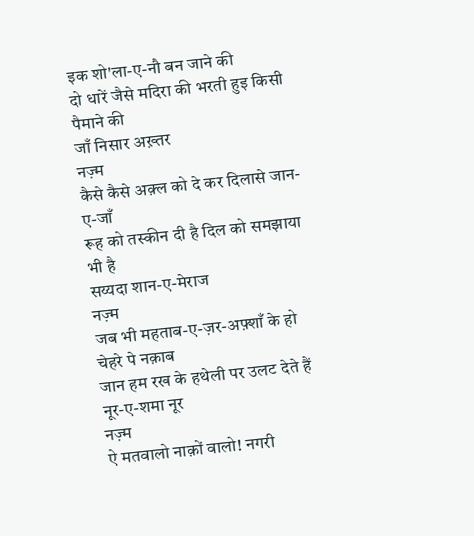इक शो'ला-ए-नौ बन जाने की
दो धारें जैसे मदिरा की भरती हुइ किसी पैमाने की
जाँ निसार अख़्तर
नज़्म
कैसे कैसे अक़्ल को दे कर दिलासे जान-ए-जाँ
रूह को तस्कीन दी है दिल को समझाया भी है
सय्यदा शान-ए-मेराज
नज़्म
जब भी महताब-ए-ज़र-अफ़्शाँ के हो चेहरे पे नक़ाब
जान हम रख के हथेली पर उलट देते हैं
नूर-ए-शमा नूर
नज़्म
ऐ मतवालो नाक़ों वालो! नगरी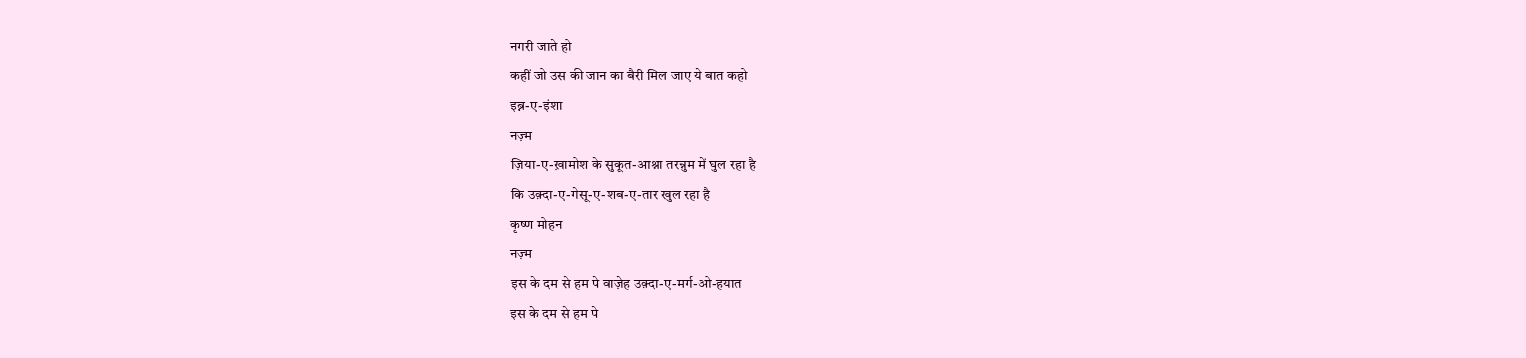नगरी जाते हो
कहीं जो उस की जान का बैरी मिल जाए ये बात कहो
इब्न-ए-इंशा
नज़्म
ज़िया-ए-ख़ामोश के सुकूत-आश्ना तरन्नुम में घुल रहा है
कि उक़्दा-ए-गेसू-ए-शब-ए-तार खुल रहा है
कृष्ण मोहन
नज़्म
इस के दम से हम पे वाज़ेह उक़्दा-ए-मर्ग-ओ-हयात
इस के दम से हम पे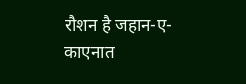रौशन है जहान-ए-काएनात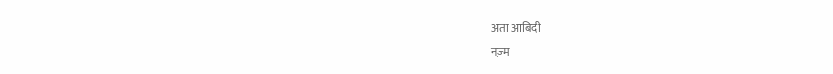अता आबिदी
नज़्म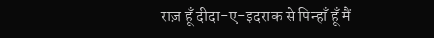राज़ हूँ दीदा-ए-इदराक से पिन्हाँ हूँ मैं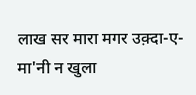लाख सर मारा मगर उक़्दा-ए-मा'नी न खुला